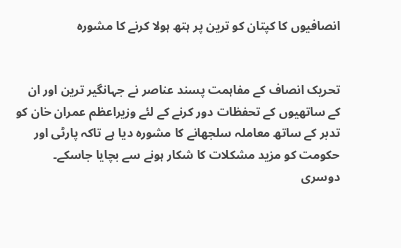انصافیوں کا کپتان کو ترین پر ہتھ ہولا کرنے کا مشورہ


تحریک انصاف کے مفاہمت پسند عناصر نے جہانگیر ترین اور ان کے ساتھیوں کے تحفظات دور کرنے کے لئے وزیراعظم عمران خان کو تدبر کے ساتھ معاملہ سلجھانے کا مشورہ دیا ہے تاکہ پارٹی اور حکومت کو مزید مشکلات کا شکار ہونے سے بچایا جاسکے۔ دوسری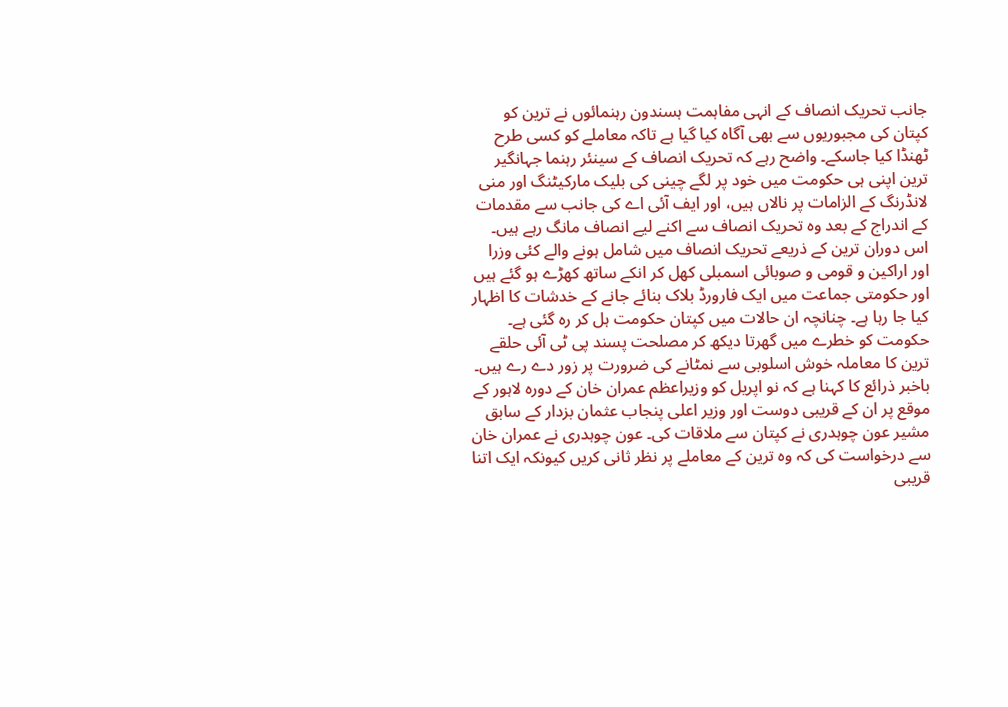جانب تحریک انصاف کے انہی مفاہمت ہسندون رہنمائوں نے ترین کو کپتان کی مجبوریوں سے بھی آگاہ کیا گیا ہے تاکہ معاملے کو کسی طرح ٹھنڈا کیا جاسکے۔ واضح رہے کہ تحریک انصاف کے سینئر رہنما جہانگیر ترین اپنی ہی حکومت میں خود پر لگے چینی کی بلیک مارکیٹنگ اور منی لانڈرنگ کے الزامات پر نالاں ہیں، اور ایف آئی اے کی جانب سے مقدمات کے اندراج کے بعد وہ تحریک انصاف سے اکنے لیے انصاف مانگ رہے ہیں۔ اس دوران ترین کے ذریعے تحریک انصاف میں شامل ہونے والے کئی وزرا اور اراکین و قومی و صوبائی اسمبلی کھل کر انکے ساتھ کھڑے ہو گئے ہیں اور حکومتی جماعت میں ایک فارورڈ بلاک بنائے جانے کے خدشات کا اظہار کیا جا رہا ہے۔ چنانچہ ان حالات میں کپتان حکومت ہل کر رہ گئی ہے۔
حکومت کو خطرے میں گھرتا دیکھ کر مصلحت پسند پی ٹی آئی حلقے ترین کا معاملہ خوش اسلوبی سے نمٹانے کی ضرورت پر زور دے رے ہیں۔ باخبر ذرائع کا کہنا ہے کہ نو اپریل کو وزیراعظم عمران خان کے دورہ لاہور کے موقع پر ان کے قریبی دوست اور وزیر اعلی پنجاب عثمان بزدار کے سابق مشیر عون چوہدری نے کپتان سے ملاقات کی۔ عون چوہدری نے عمران خان سے درخواست کی کہ وہ ترین کے معاملے پر نظر ثانی کریں کیونکہ ایک اتنا قریبی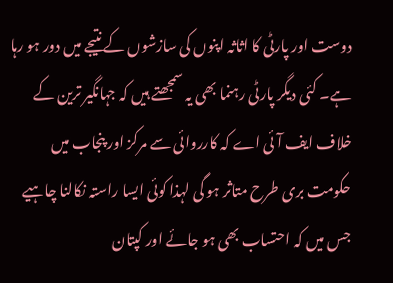دوست اور پارٹی کا اثاثہ اپنوں کی سازشوں کے نتیجے میں دور ہو رہا ہے۔ کئی دیگر پارٹی رہنما بھی یہ سمجھتے ہیں کہ جہانگیر ترین کے خلاف ایف آئی اے کہ کارروائی سے مرکز اور پنجاب میں حکومت بری طرح متاثر ہو گی لہذا کوئی ایسا راستہ نکالنا چاہیے جس میں کہ احتساب بھی ہو جائے اور کپتان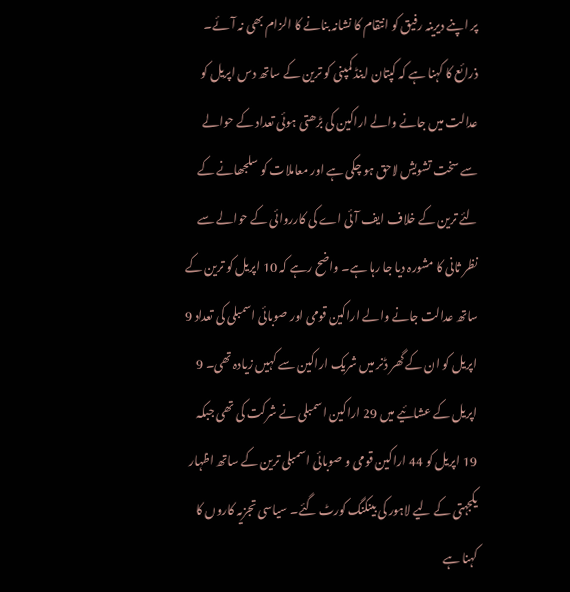پر اپنے دیرینہ رفیق کو انتقام کا نشانہ بنانے کا الزام بھی نہ آئے۔
ذرائع کا کہنا ہے کہ کپتان اینڈ کمپنی کو ترین کے ساتھ دس اپریل کو عدالت میں جانے والے اراکین کی بڑھتی ہوئی تعداد کے حوالے سے سخت تشویش لاحق ہو چکی ہے اور معاملات کو سلجھانے کے لئے ترین کے خلاف ایف آئی اے کی کارروائی کے حوالے سے نظر ثانی کا مشورہ دیا جا رہا ہے۔ واضح رہے کہ 10 اپریل کو ترین کے ساتھ عدالت جانے والے اراکین قومی اور صوبائی اسمبلی کی تعداد 9 اپریل کو ان کے گھر ڈنر میں شریک اراکین سے کہیں زیادہ تھی۔ 9 اپریل کے عشائیے میں 29 اراکین اسمبلی نے شرکت کی تھی جبکہ 19 اپریل کو 44 اراکین قومی و صوبائی اسمبلی ترین کے ساتھ اظہار یکجہتی کے لیے لاہور کی بینکنگ کورٹ گئے۔ سیاسی تجزیہ کاروں کا کہنا ہے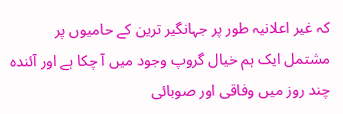کہ غیر اعلانیہ طور پر جہانگیر ترین کے حامیوں پر مشتمل ایک ہم خیال گروپ وجود میں آ چکا ہے اور آئندہ چند روز میں وفاقی اور صوبائی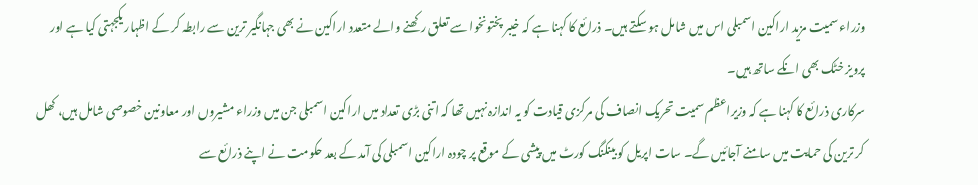وزراء سمیت مزید اراکین اسمبلی اس میں شامل ہو سکتے ہیں۔ ذرائع کا کہنا ہے کہ خیبر پختونخوا سے تعلق رکھنے والے متعدد اراکین نے بھی جہانگیر ترین سے رابطہ کر کے اظہار یکجہتی کیا ہے اور پرویز خٹک بھی انکے ساتھ ہیں۔
سرکاری ذرائع کا کہنا ہے کہ وزیراعظم سمیت تحریک انصاف کی مرکزی قیادت کو یہ اندازہ نہیں تھا کہ اتنی بڑی تعداد میں اراکین اسمبلی جن میں وزراء مشیروں اور معاونین خصوصی شامل ہیں، کھل کر ترین کی حمایت میں سامنے آجائیں گے۔ سات اپریل کو بینکنگ کورٹ میں پیشی کے موقع پر چودہ اراکین اسمبلی کی آمد کے بعد حکومت نے اپنے ذرائع سے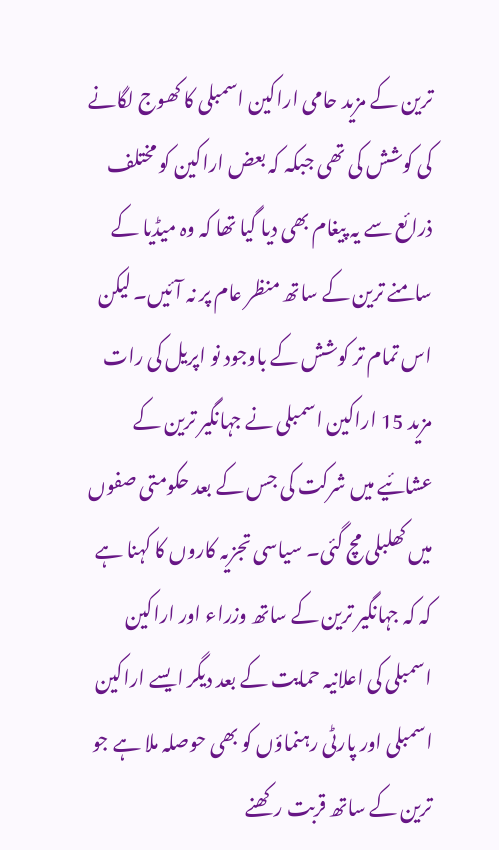ترین کے مزید حامی اراکین اسمبلی کا کھوج لگانے کی کوشش کی تھی جبکہ کہ بعض اراکین کو مختلف ذرائع سے یہ پیغام بھی دیا گیا تھا کہ وہ میڈیا کے سامنے ترین کے ساتھ منظر عام پر نہ آئیں۔ لیکن اس تمام تر کوشش کے باوجود نو اپریل کی رات مزید 15 اراکین اسمبلی نے جہانگیر ترین کے عشائیے میں شرکت کی جس کے بعد حکومتی صفوں میں کھلبلی مچ گئی۔ سیاسی تجزیہ کاروں کا کہنا ہے کہ کہ جہانگیر ترین کے ساتھ وزراء اور اراکین اسمبلی کی اعلانیہ حمایت کے بعد دیگر ایسے اراکین اسمبلی اور پارٹی رہنماؤں کو بھی حوصلہ ملا ہے جو ترین کے ساتھ قربت رکھنے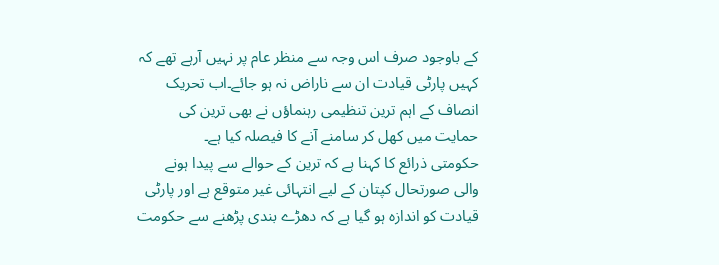کے باوجود صرف اس وجہ سے منظر عام پر نہیں آرہے تھے کہ کہیں پارٹی قیادت ان سے ناراض نہ ہو جائے۔اب تحریک انصاف کے اہم ترین تنظیمی رہنماؤں نے بھی ترین کی حمایت میں کھل کر سامنے آنے کا فیصلہ کیا ہے۔
حکومتی ذرائع کا کہنا ہے کہ ترین کے حوالے سے پیدا ہونے والی صورتحال کپتان کے لیے انتہائی غیر متوقع ہے اور پارٹی قیادت کو اندازہ ہو گیا ہے کہ دھڑے بندی پڑھنے سے حکومت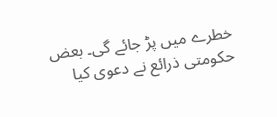خطرے میں پڑ جائے گی۔ بعض حکومتی ذرائع نے دعوی کیا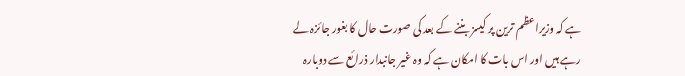ہے کہ وزیراعظم ترین پر کیسز بننے کے بعد کی صورت حال کا بغور جائزہ لے رہے ہیں اور اس بات کا امکان ہے کہ وہ غیر جانبدار ذرائع سے دوبارہ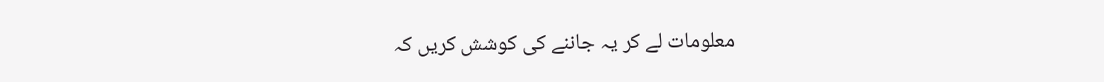معلومات لے کر یہ جاننے کی کوشش کریں کہ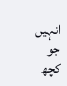انہیں جو کچھ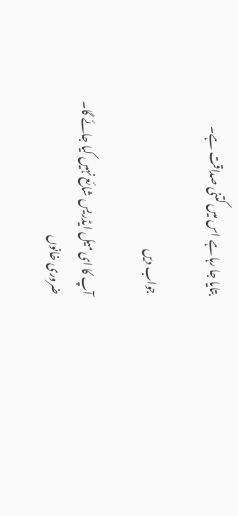بتایا جا رہا ہے اس میں کتنی صداقت ہے۔

جواب دیں

آپ کا ای میل ایڈریس شائع نہیں کیا جائے گا۔ ضروری خانوں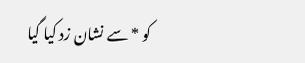کو * سے نشان زد کیا گیا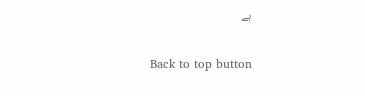ہے

Back to top button